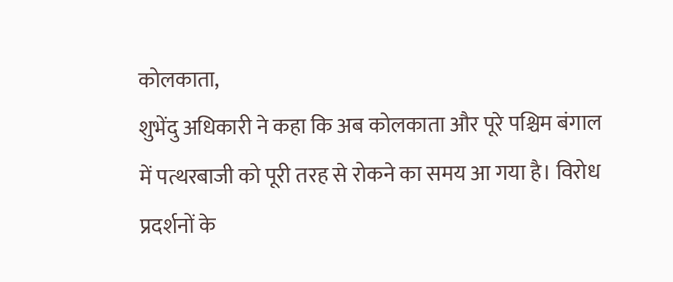कोलकाता,
शुभेंदु अधिकारी ने कहा कि अब कोलकाता और पूरे पश्चिम बंगाल में पत्थरबाजी को पूरी तरह से रोकने का समय आ गया है। विरोध प्रदर्शनों के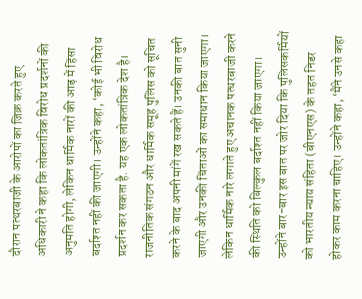दौरान पत्थरबाजी के आरोपों का जिक्र करते हुए अधिकारी ने कहा कि लोकतांत्रिक विरोध प्रदर्शनों की अनुमति होगी, लेकिन धार्मिक नारों की आड़ में हिंसा बर्दाश्त नहीं की जाएगी। उन्होंने कहा, ‘कोई भी विरोध प्रदर्शन कर सकता है. यह एक लोकतांत्रिक देश है। राजनीतिक संगठन और धार्मिक समूह पुलिस को सूचित करने के बाद अपनी मांगें रख सकते हैं। उनकी बात सुनी जाएगी और उनकी चिंताओं का समाधान किया जाएगा। लेकिन धार्मिक नारे लगाते हुए अचानक पत्थरबाजी करने की स्थिति को बिल्कुल बर्दाश्त नहीं किया जाएगा।
उन्होंने बार-बार इस बात पर जोर दिया कि पुलिसकर्मियों को भारतीय न्याय संहिता (बीएनएस) के तहत निडर होकर काम करना चाहिए। उन्होंने कहा, ‘मैंने उनसे कहा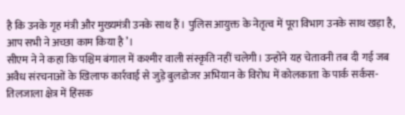है कि उनके गृह मंत्री और मुख्यमंत्री उनके साथ हैं। पुलिस आयुक्त के नेतृत्व में पूरा विभाग उनके साथ खड़ा है, आप सभी ने अच्छा काम किया है’।
सीएम ने ने कहा कि पश्चिम बंगाल में कश्मीर वाली संस्कृति नहीं चलेगी। उन्होंने यह चेतावनी तब दी गई जब अवैध संरचनाओं के खिलाफ कार्रवाई से जुड़े बुलडोजर अभियान के विरोध में कोलकाता के पार्क सर्कस-तिलजाला क्षेत्र में हिंसक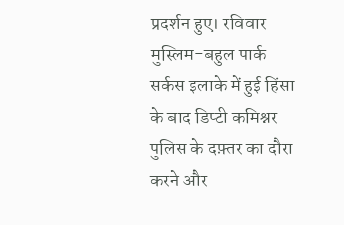प्रदर्शन हुए। रविवार मुस्लिम-बहुल पार्क सर्कस इलाके में हुई हिंसा के बाद डिप्टी कमिश्नर पुलिस के दफ़्तर का दौरा करने और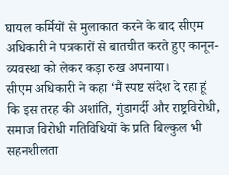घायल कर्मियों से मुलाकात करने के बाद सीएम अधिकारी ने पत्रकारों से बातचीत करते हुए कानून-व्यवस्था को लेकर कड़ा रुख अपनाया।
सीएम अधिकारी ने कहा ‘मैं स्पष्ट संदेश दे रहा हूं कि इस तरह की अशांति, गुंडागर्दी और राष्ट्रविरोधी, समाज विरोधी गतिविधियों के प्रति बिल्कुल भी सहनशीलता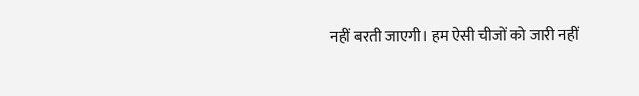नहीं बरती जाएगी। हम ऐसी चीजों को जारी नहीं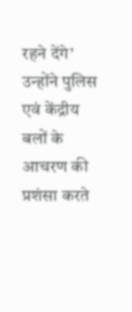रहने देंगे’ उन्होंने पुलिस एवं केंद्रीय बलों के आचरण की प्रशंसा करते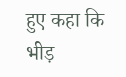हुए कहा कि भीड़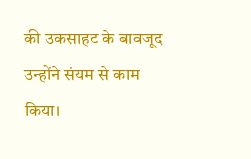की उकसाहट के बावजूद उन्होंने संयम से काम किया।